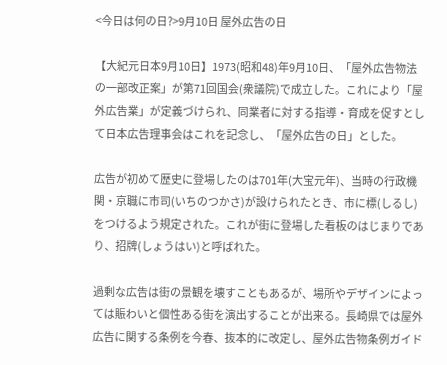<今日は何の日?>9月10日 屋外広告の日

【大紀元日本9月10日】1973(昭和48)年9月10日、「屋外広告物法の一部改正案」が第71回国会(衆議院)で成立した。これにより「屋外広告業」が定義づけられ、同業者に対する指導・育成を促すとして日本広告理事会はこれを記念し、「屋外広告の日」とした。

広告が初めて歴史に登場したのは701年(大宝元年)、当時の行政機関・京職に市司(いちのつかさ)が設けられたとき、市に標(しるし)をつけるよう規定された。これが街に登場した看板のはじまりであり、招牌(しょうはい)と呼ばれた。

過剰な広告は街の景観を壊すこともあるが、場所やデザインによっては賑わいと個性ある街を演出することが出来る。長崎県では屋外広告に関する条例を今春、抜本的に改定し、屋外広告物条例ガイド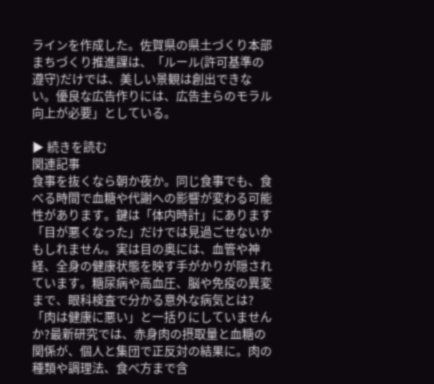ラインを作成した。佐賀県の県土づくり本部まちづくり推進課は、「ルール(許可基準の遵守)だけでは、美しい景観は創出できない。優良な広告作りには、広告主らのモラル向上が必要」としている。

▶ 続きを読む
関連記事
食事を抜くなら朝か夜か。同じ食事でも、食べる時間で血糖や代謝への影響が変わる可能性があります。鍵は「体内時計」にあります
「目が悪くなった」だけでは見過ごせないかもしれません。実は目の奥には、血管や神経、全身の健康状態を映す手がかりが隠されています。糖尿病や高血圧、脳や免疫の異変まで、眼科検査で分かる意外な病気とは?
「肉は健康に悪い」と一括りにしていませんか?最新研究では、赤身肉の摂取量と血糖の関係が、個人と集団で正反対の結果に。肉の種類や調理法、食べ方まで含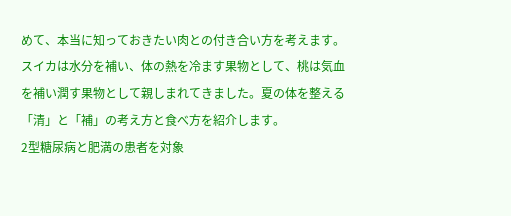めて、本当に知っておきたい肉との付き合い方を考えます。
スイカは水分を補い、体の熱を冷ます果物として、桃は気血を補い潤す果物として親しまれてきました。夏の体を整える「清」と「補」の考え方と食べ方を紹介します。
2型糖尿病と肥満の患者を対象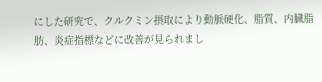にした研究で、クルクミン摂取により動脈硬化、脂質、内臓脂肪、炎症指標などに改善が見られまし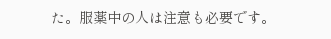た。服薬中の人は注意も必要です。